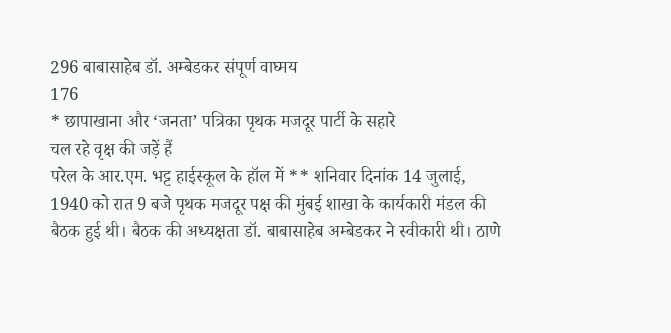296 बाबासाहेब डॉ. अम्बेडकर संपूर्ण वाघ्मय
176
* छापाखाना और ‘जनता’ पत्रिका पृथक मजदूर पार्टी के सहारे
चल रहे वृक्ष की जड़ें हैं
परेल के आर.एम. भट्ट हाईस्कूल के हॉल में ** शनिवार दिनांक 14 जुलाई, 1940 को रात 9 बजे पृथक मजदूर पक्ष की मुंबई शाखा के कार्यकारी मंडल की बैठक हुई थी। बैठक की अध्यक्षता डॉ. बाबासाहेब अम्बेडकर ने स्वीकारी थी। ठाणे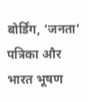बोर्डिंग, ‘जनता’ पत्रिका और भारत भूषण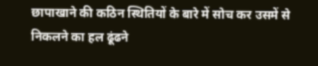छापाखाने की कठिन स्थितियों के बारे में सोच कर उसमें से निकलने का हल ढूंढने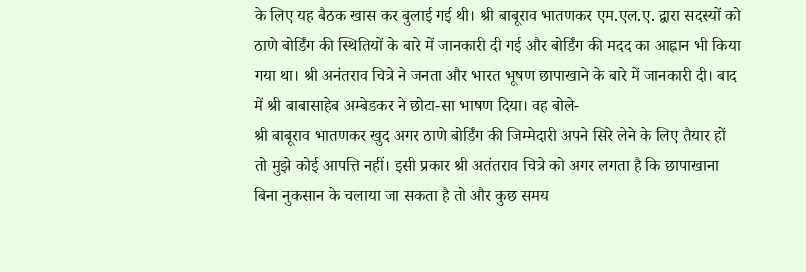के लिए यह बैठक खास कर बुलाई गई थी। श्री बाबूराव भातणकर एम.एल.ए. द्वारा सदस्यों को ठाणे बोर्डिंग की स्थितियों के बारे में जानकारी दी गई और बोर्डिंग की मदद का आह्नान भी किया गया था। श्री अनंतराव चित्रे ने जनता और भारत भूषण छापाखाने के बारे में जानकारी दी। बाद में श्री बाबासाहेब अम्बेडकर ने छोटा-सा भाषण दिया। वह बोले-
श्री बाबूराव भातणकर खुद अगर ठाणे बोर्डिंग की जिम्मेदारी अपने सिरे लेने के लिए तैयार हों तो मुझे कोई आपत्ति नहीं। इसी प्रकार श्री अतंतराव चित्रे को अगर लगता है कि छापाखाना बिना नुकसान के चलाया जा सकता है तो और कुछ समय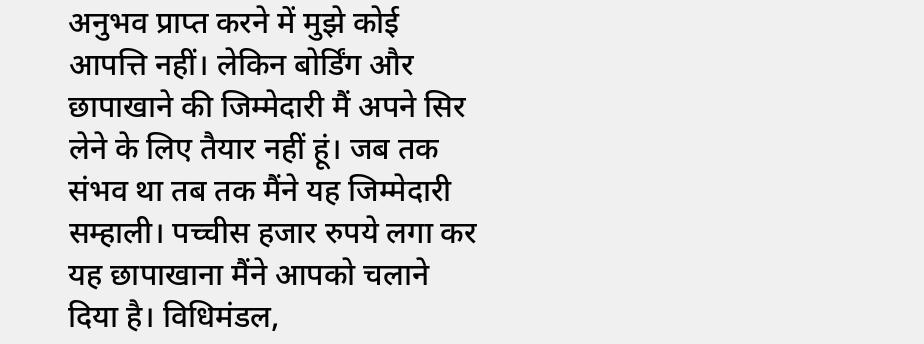अनुभव प्राप्त करने में मुझे कोई आपत्ति नहीं। लेकिन बोर्डिंग और छापाखाने की जिम्मेदारी मैं अपने सिर लेने के लिए तैयार नहीं हूं। जब तक संभव था तब तक मैंने यह जिम्मेदारी सम्हाली। पच्चीस हजार रुपये लगा कर यह छापाखाना मैंने आपको चलाने दिया है। विधिमंडल,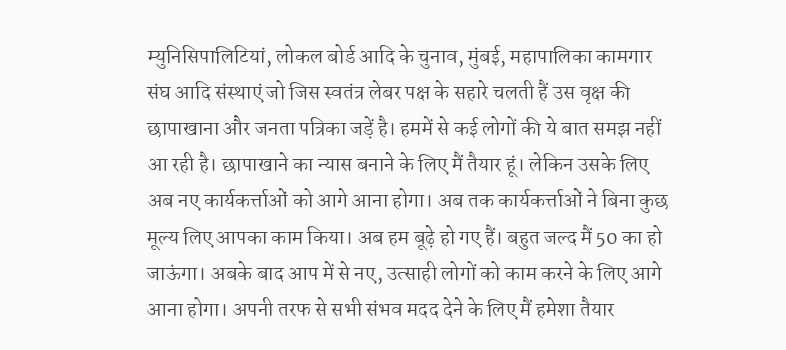म्युनिसिपालिटियां, लोकल बोर्ड आदि के चुनाव, मुंबई, महापालिका कामगार संघ आदि संस्थाएं जो जिस स्वतंत्र लेबर पक्ष के सहारे चलती हैं उस वृक्ष की छापाखाना और जनता पत्रिका जड़ें है। हममें से कई लोगों की ये बात समझ नहीं आ रही है। छापाखाने का न्यास बनाने के लिए मैं तैयार हूं। लेकिन उसके लिए अब नए कार्यकर्त्ताओं को आगे आना होगा। अब तक कार्यकर्त्ताओं ने बिना कुछ मूल्य लिए आपका काम किया। अब हम बूढ़े हो गए हैं। बहुत जल्द मैं 50 का हो जाऊंगा। अबके बाद आप में से नए, उत्साही लोगों को काम करने के लिए आगे आना होगा। अपनी तरफ से सभी संभव मदद देने के लिए मैं हमेशा तैयार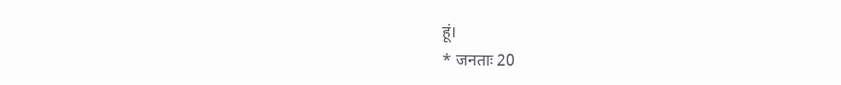हूं।
* जनताः 20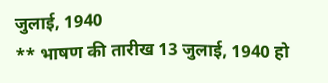जुलाई, 1940
** भाषण की तारीख 13 जुलाई, 1940 हो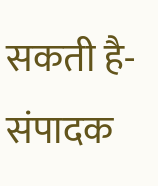सकती है-संपादक